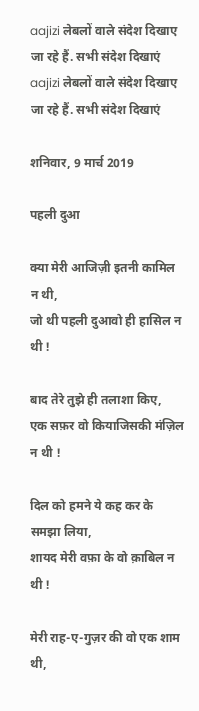aajizi लेबलों वाले संदेश दिखाए जा रहे हैं. सभी संदेश दिखाएं
aajizi लेबलों वाले संदेश दिखाए जा रहे हैं. सभी संदेश दिखाएं

शनिवार, 9 मार्च 2019

पहली दुआ

क्या मेरी आजिज़ी इतनी कामिल न थी,
जो थी पहली दुआवो ही हासिल न थी !

बाद तेरे तुझे ही तलाशा किए,
एक सफ़र वो कियाजिसकी मंज़िल न थी !

दिल को हमने ये कह कर के समझा लिया,
शायद मेरी वफ़ा के वो क़ाबिल न थी !

मेरी राह-ए-गुज़र की वो एक शाम थी,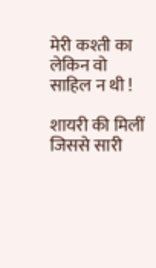मेरी कश्ती का लेकिन वो साहिल न थी !

शायरी की मिलीं जिससे सारी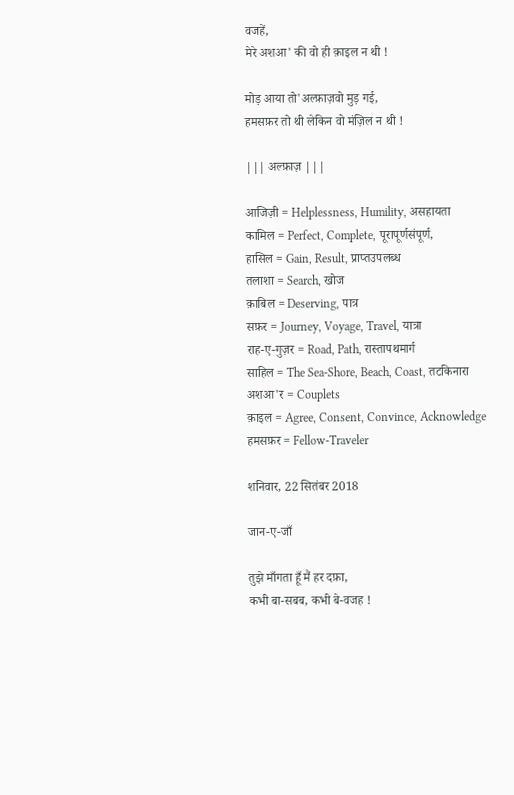वजहें,
मेरे अशआ' की वो ही क़ाइल न थी !

मोड़ आया तो'अल्फ़ाज़वो मुड़ गई,
हमसफ़र तो थी लेकिन वो मंज़िल न थी !

||| अल्फ़ाज़ |||

आजिज़ी = Helplessness, Humility, असहायता
कामिल = Perfect, Complete, पूरापूर्णसंपूर्ण,
हासिल = Gain, Result, प्राप्तउपलब्ध
तलाशा = Search, खोज
क़ाबिल = Deserving, पात्र
सफ़र = Journey, Voyage, Travel, यात्रा
राह-ए-गुज़र = Road, Path, रास्तापथमार्ग
साहिल = The Sea-Shore, Beach, Coast, तटकिनारा
अशआ'र = Couplets
क़ाइल = Agree, Consent, Convince, Acknowledge
हमसफ़र = Fellow-Traveler

शनिवार, 22 सितंबर 2018

जान-ए-जाँ

तुझे माँगता हूँ मैं हर दफ़ा,
कभी बा-सबब, कभी बे-वजह !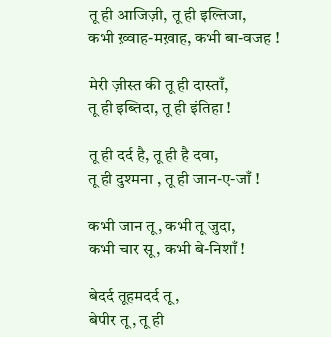तू ही आजिज़ी, तू ही इल्तिजा,
कभी ख़्वाह-मख़ाह, कभी बा-वजह !

मेरी ज़ीस्त की तू ही दास्ताँ,
तू ही इब्तिदा, तू ही इंतिहा !

तू ही दर्द है, तू ही है दवा,
तू ही दुश्मना , तू ही जान-ए-जाँ !

कभी जान तू, कभी तू जुदा,
कभी चार सू, कभी बे-निशाँ !

बेदर्द तूहमदर्द तू,
बेपीर तू, तू ही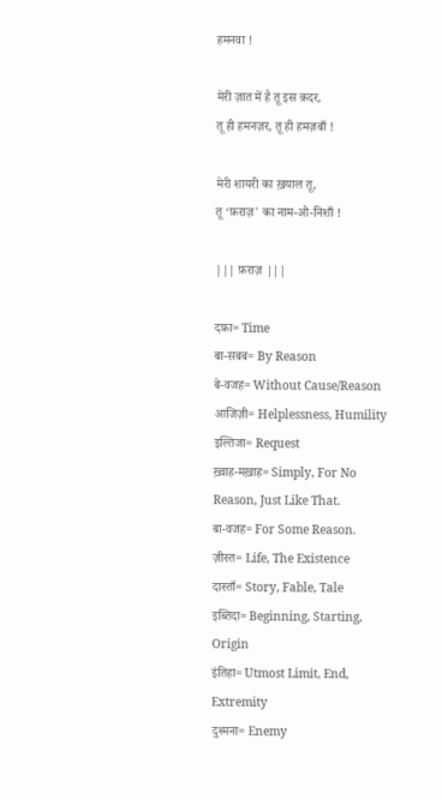हमनवा !

मेरी ज़ात में है तू इस क़दर,
तू ही हमनज़र, तू ही हमज़बाँ !

मेरी शायरी का ख़याल तू,
तू ‘फ़राज़' का नाम-ओ-निशाँ !

||| फ़राज़ |||

दफ़ा= Time
बा-सबब= By Reason
बे-वजह= Without Cause/Reason
आजिज़ी= Helplessness, Humility
इल्तिजा= Request
ख़्वाह-मख़ाह= Simply, For No Reason, Just Like That.
बा-वजह= For Some Reason.
ज़ीस्त= Life, The Existence
दास्ताँ= Story, Fable, Tale
इब्तिदा= Beginning, Starting, Origin
इंतिहा= Utmost Limit, End, Extremity
दुश्मना= Enemy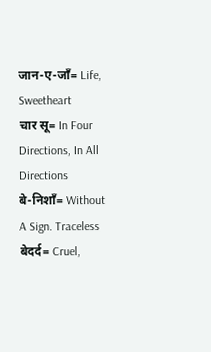जान-ए-जाँ= Life, Sweetheart
चार सू= In Four Directions, In All Directions
बे-निशाँ= Without A Sign. Traceless
बेदर्द= Cruel,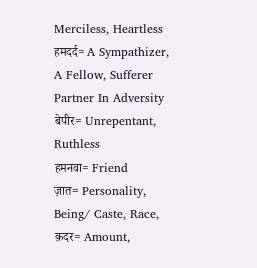Merciless, Heartless
हमदर्द= A Sympathizer, A Fellow, Sufferer Partner In Adversity
बेपीर= Unrepentant, Ruthless
हमनवा= Friend
ज़ात= Personality, Being/ Caste, Race,
क़दर= Amount,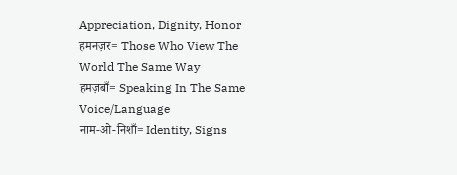Appreciation, Dignity, Honor
हमनज़र= Those Who View The World The Same Way
हमज़बाँ= Speaking In The Same Voice/Language
नाम-ओ-निशाँ= Identity, Signs